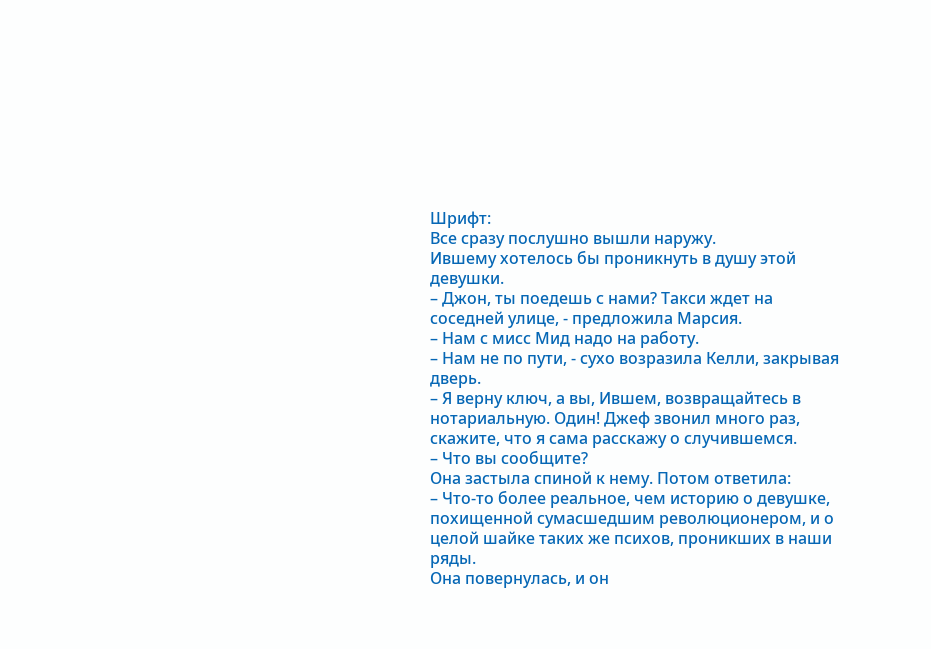Шрифт:
Все сразу послушно вышли наружу.
Ившему хотелось бы проникнуть в душу этой девушки.
– Джон, ты поедешь с нами? Такси ждет на соседней улице, - предложила Марсия.
– Нам с мисс Мид надо на работу.
– Нам не по пути, - сухо возразила Келли, закрывая дверь.
– Я верну ключ, а вы, Ившем, возвращайтесь в нотариальную. Один! Джеф звонил много раз, скажите, что я сама расскажу о случившемся.
– Что вы сообщите?
Она застыла спиной к нему. Потом ответила:
– Что-то более реальное, чем историю о девушке, похищенной сумасшедшим революционером, и о целой шайке таких же психов, проникших в наши ряды.
Она повернулась, и он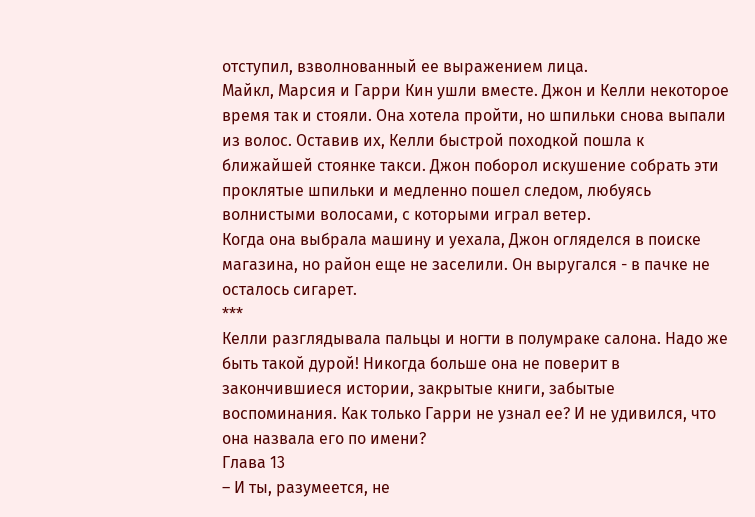отступил, взволнованный ее выражением лица.
Майкл, Марсия и Гарри Кин ушли вместе. Джон и Келли некоторое время так и стояли. Она хотела пройти, но шпильки снова выпали из волос. Оставив их, Келли быстрой походкой пошла к ближайшей стоянке такси. Джон поборол искушение собрать эти проклятые шпильки и медленно пошел следом, любуясь волнистыми волосами, с которыми играл ветер.
Когда она выбрала машину и уехала, Джон огляделся в поиске магазина, но район еще не заселили. Он выругался - в пачке не осталось сигарет.
***
Келли разглядывала пальцы и ногти в полумраке салона. Надо же быть такой дурой! Никогда больше она не поверит в закончившиеся истории, закрытые книги, забытые воспоминания. Как только Гарри не узнал ее? И не удивился, что она назвала его по имени?
Глава 13
– И ты, разумеется, не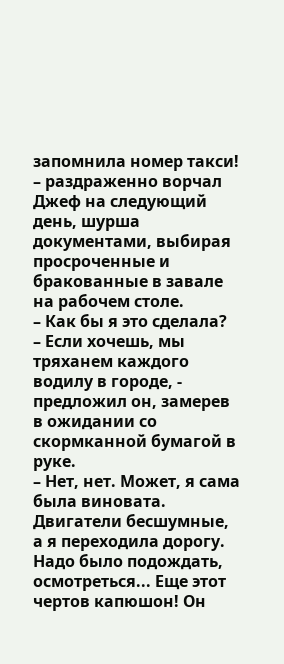запомнила номер такси!
– раздраженно ворчал Джеф на следующий день, шурша документами, выбирая просроченные и бракованные в завале на рабочем столе.
– Как бы я это сделала?
– Если хочешь, мы тряханем каждого водилу в городе, - предложил он, замерев в ожидании со скормканной бумагой в руке.
– Нет, нет. Может, я сама была виновата. Двигатели бесшумные, а я переходила дорогу. Надо было подождать, осмотреться... Еще этот чертов капюшон! Он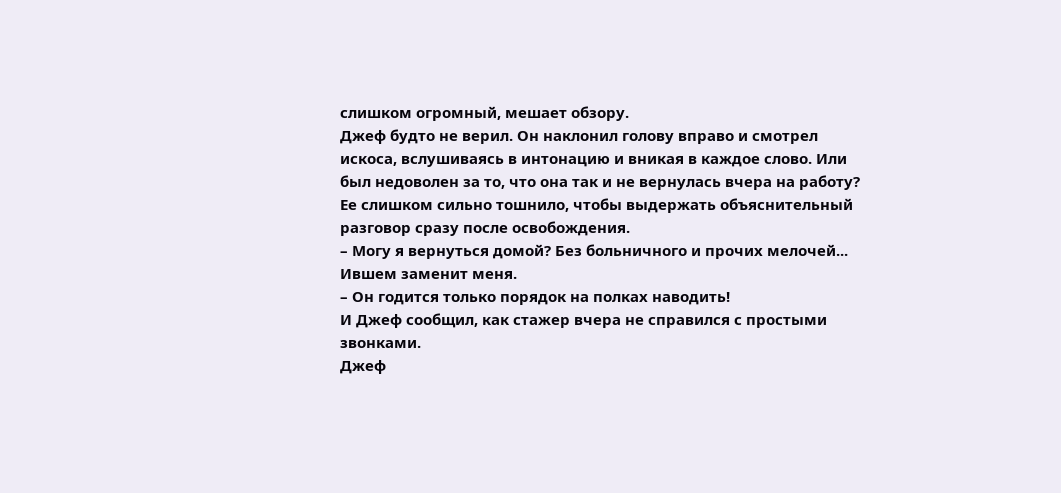слишком огромный, мешает обзору.
Джеф будто не верил. Он наклонил голову вправо и смотрел искоса, вслушиваясь в интонацию и вникая в каждое слово. Или был недоволен за то, что она так и не вернулась вчера на работу? Ее слишком сильно тошнило, чтобы выдержать объяснительный разговор сразу после освобождения.
– Могу я вернуться домой? Без больничного и прочих мелочей... Ившем заменит меня.
– Он годится только порядок на полках наводить!
И Джеф сообщил, как стажер вчера не справился с простыми звонками.
Джеф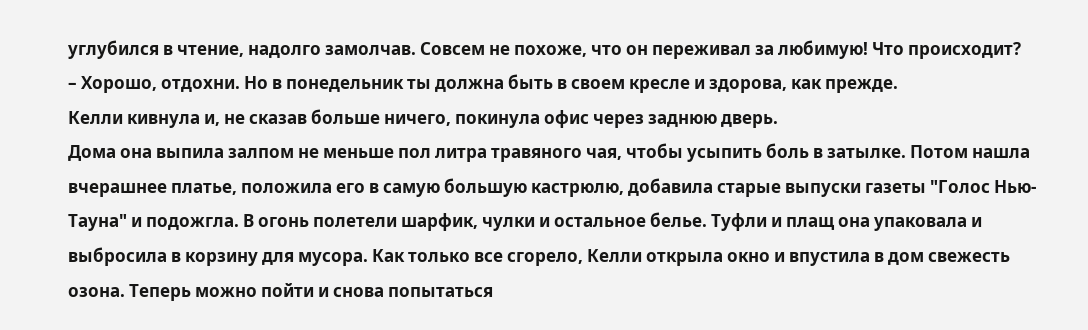углубился в чтение, надолго замолчав. Совсем не похоже, что он переживал за любимую! Что происходит?
– Хорошо, отдохни. Но в понедельник ты должна быть в своем кресле и здорова, как прежде.
Келли кивнула и, не сказав больше ничего, покинула офис через заднюю дверь.
Дома она выпила залпом не меньше пол литра травяного чая, чтобы усыпить боль в затылке. Потом нашла вчерашнее платье, положила его в самую большую кастрюлю, добавила старые выпуски газеты "Голос Нью-Тауна" и подожгла. В огонь полетели шарфик, чулки и остальное белье. Туфли и плащ она упаковала и выбросила в корзину для мусора. Как только все сгорело, Келли открыла окно и впустила в дом свежесть озона. Теперь можно пойти и снова попытаться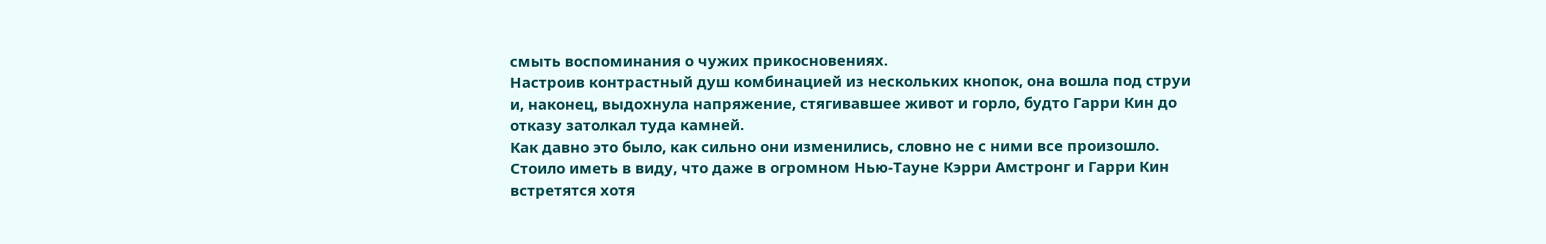смыть воспоминания о чужих прикосновениях.
Настроив контрастный душ комбинацией из нескольких кнопок, она вошла под струи и, наконец, выдохнула напряжение, стягивавшее живот и горло, будто Гарри Кин до отказу затолкал туда камней.
Как давно это было, как сильно они изменились, словно не с ними все произошло. Стоило иметь в виду, что даже в огромном Нью-Тауне Кэрри Амстронг и Гарри Кин встретятся хотя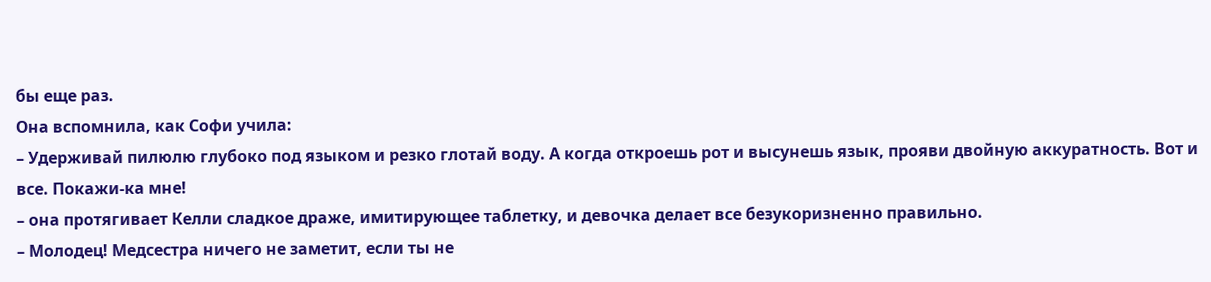бы еще раз.
Она вспомнила, как Софи учила:
– Удерживай пилюлю глубоко под языком и резко глотай воду. А когда откроешь рот и высунешь язык, прояви двойную аккуратность. Вот и все. Покажи-ка мне!
– она протягивает Келли сладкое драже, имитирующее таблетку, и девочка делает все безукоризненно правильно.
– Молодец! Медсестра ничего не заметит, если ты не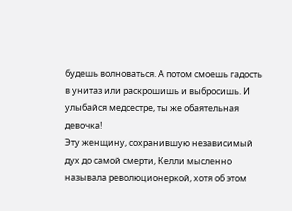будешь волноваться. А потом смоешь гадость в унитаз или раскрошишь и выбросишь. И улыбайся медсестре, ты же обаятельная девочка!
Эту женщину, сохранившую независимый дух до самой смерти, Келли мысленно называла революционеркой, хотя об этом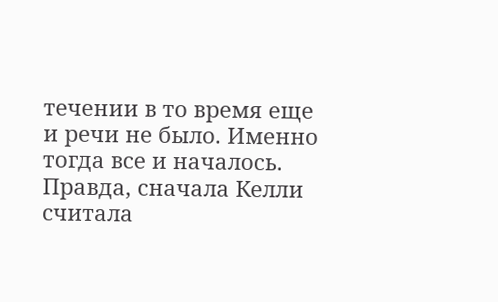течении в то время еще и речи не было. Именно тогда все и началось. Правда, сначала Келли считала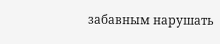забавным нарушать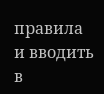правила и вводить в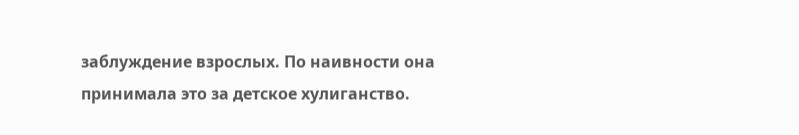заблуждение взрослых. По наивности она принимала это за детское хулиганство.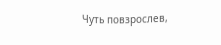Чуть повзрослев,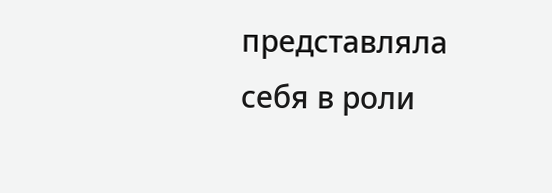представляла себя в роли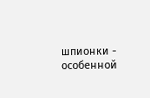шпионки - особенной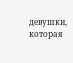девушки, которая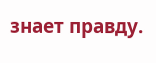знает правду.